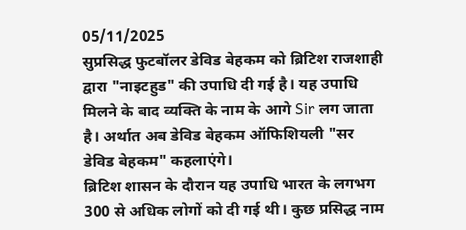05/11/2025
सुप्रसिद्ध फुटबॉलर डेविड बेहकम को ब्रिटिश राजशाही द्वारा "नाइटहुड" की उपाधि दी गई है। यह उपाधि मिलने के बाद व्यक्ति के नाम के आगे Sir लग जाता है। अर्थात अब डेविड बेहकम ऑफिशियली "सर डेविड बेहकम" कहलाएंगे।
ब्रिटिश शासन के दौरान यह उपाधि भारत के लगभग 300 से अधिक लोगों को दी गई थी। कुछ प्रसिद्ध नाम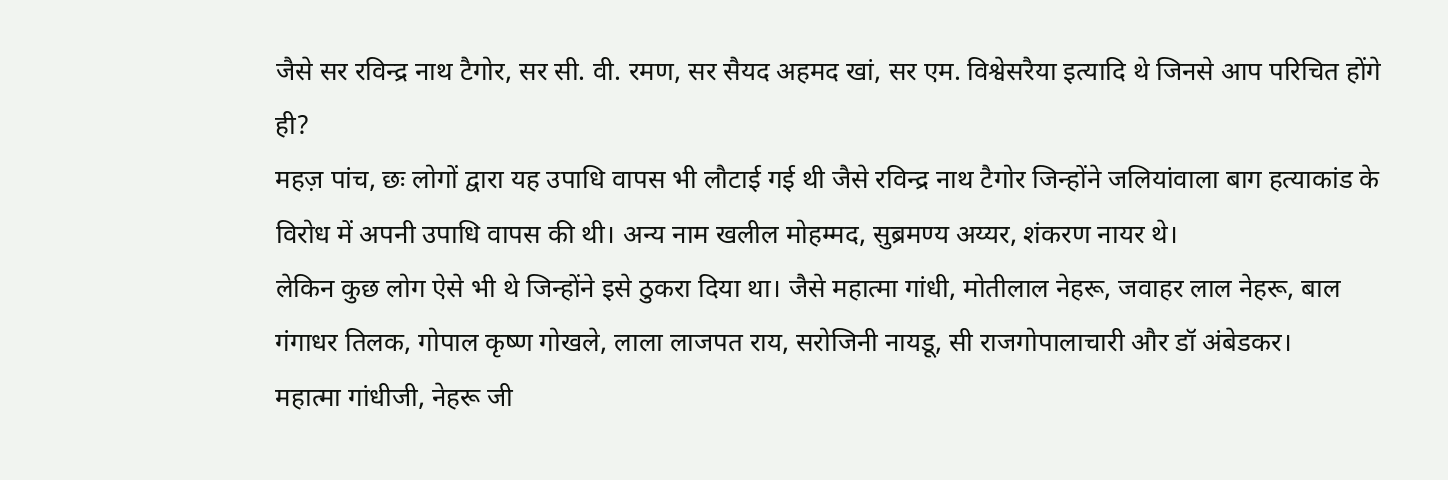जैसे सर रविन्द्र नाथ टैगोर, सर सी. वी. रमण, सर सैयद अहमद खां, सर एम. विश्वेसरैया इत्यादि थे जिनसे आप परिचित होंगे ही?
महज़ पांच, छः लोगों द्वारा यह उपाधि वापस भी लौटाई गई थी जैसे रविन्द्र नाथ टैगोर जिन्होंने जलियांवाला बाग हत्याकांड के विरोध में अपनी उपाधि वापस की थी। अन्य नाम खलील मोहम्मद, सुब्रमण्य अय्यर, शंकरण नायर थे।
लेकिन कुछ लोग ऐसे भी थे जिन्होंने इसे ठुकरा दिया था। जैसे महात्मा गांधी, मोतीलाल नेहरू, जवाहर लाल नेहरू, बाल गंगाधर तिलक, गोपाल कृष्ण गोखले, लाला लाजपत राय, सरोजिनी नायडू, सी राजगोपालाचारी और डॉ अंबेडकर।
महात्मा गांधीजी, नेहरू जी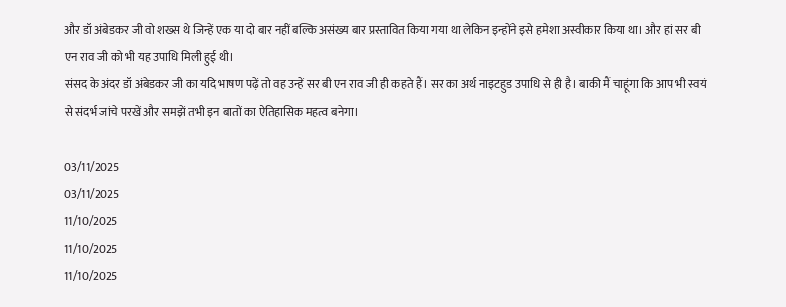और डॉ अंबेडकर जी वो शख्स थे जिन्हें एक या दो बार नहीं बल्कि असंख्य बार प्रस्तावित किया गया था लेकिन इन्होंने इसे हमेशा अस्वीकार किया था। और हां सर बी एन राव जी को भी यह उपाधि मिली हुई थी।
संसद के अंदर डॉ अंबेडकर जी का यदि भाषण पढ़ें तो वह उन्हें सर बी एन राव जी ही कहते हैं। सर का अर्थ नाइटहुड उपाधि से ही है। बाकी मैं चाहूंगा कि आप भी स्वयं से संदर्भ जांचे परखें और समझें तभी इन बातों का ऐतिहासिक महत्व बनेगा।

03/11/2025
03/11/2025
11/10/2025
11/10/2025
11/10/2025